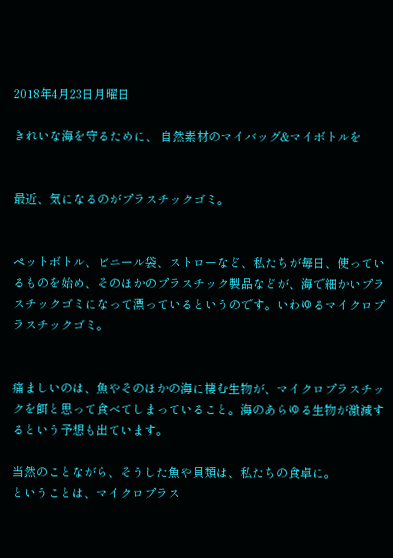2018年4月23日月曜日

きれいな海を守るために、 自然素材のマイバッグ&マイボトルを


最近、気になるのがプラスチックゴミ。


ペットボトル、ビニール袋、ストローなど、私たちが毎日、使っているものを始め、そのほかのプラスチック製品などが、海で細かいプラスチックゴミになって漂っているというのです。いわゆるマイクロプラスチックゴミ。


痛ましいのは、魚やそのほかの海に棲む生物が、マイクロプラスチックを餌と思って食べてしまっていること。海のあらゆる生物が激減するという予想も出ています。

当然のことながら、そうした魚や貝類は、私たちの食卓に。
ということは、マイクロプラス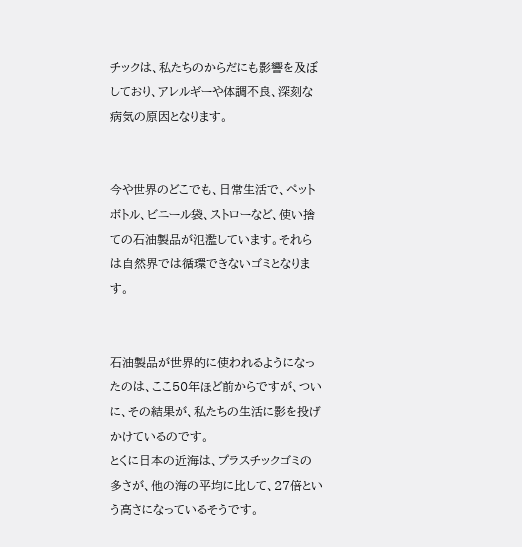チックは、私たちのからだにも影響を及ぼしており、アレルギーや体調不良、深刻な病気の原因となります。


今や世界のどこでも、日常生活で、ペットボトル、ビニール袋、ストローなど、使い捨ての石油製品が氾濫しています。それらは自然界では循環できないゴミとなります。


石油製品が世界的に使われるようになったのは、ここ50年ほど前からですが、ついに、その結果が、私たちの生活に影を投げかけているのです。
とくに日本の近海は、プラスチックゴミの多さが、他の海の平均に比して、27倍という高さになっているそうです。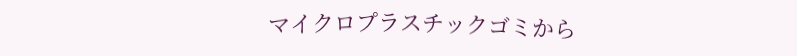マイクロプラスチックゴミから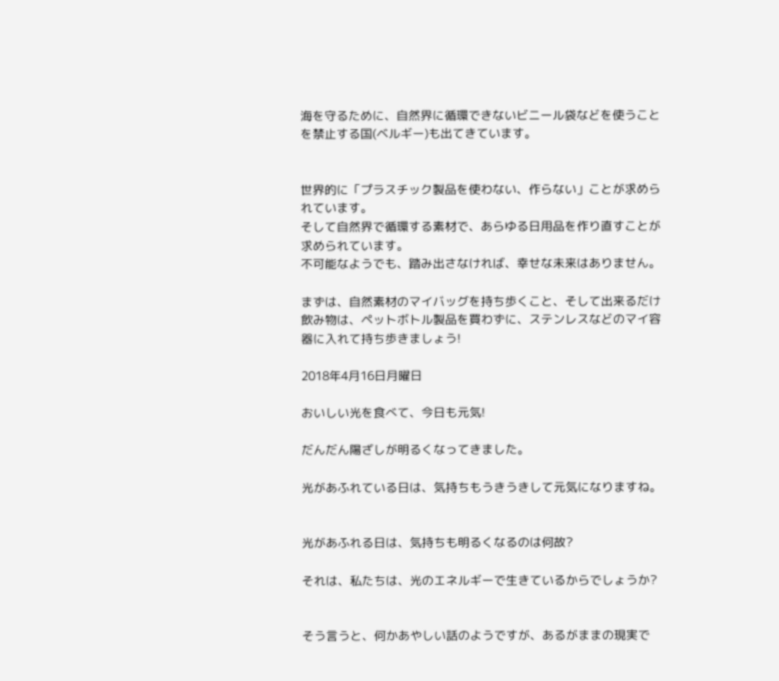海を守るために、自然界に循環できないビニール袋などを使うことを禁止する国(ベルギー)も出てきています。


世界的に「プラスチック製品を使わない、作らない」ことが求められています。
そして自然界で循環する素材で、あらゆる日用品を作り直すことが求められています。
不可能なようでも、踏み出さなければ、幸せな未来はありません。

まずは、自然素材のマイバッグを持ち歩くこと、そして出来るだけ飲み物は、ペットボトル製品を買わずに、ステンレスなどのマイ容器に入れて持ち歩きましょう!

2018年4月16日月曜日

おいしい光を食べて、今日も元気!

だんだん陽ざしが明るくなってきました。

光があふれている日は、気持ちもうきうきして元気になりますね。


光があふれる日は、気持ちも明るくなるのは何故?

それは、私たちは、光のエネルギーで生きているからでしょうか?


そう言うと、何かあやしい話のようですが、あるがままの現実で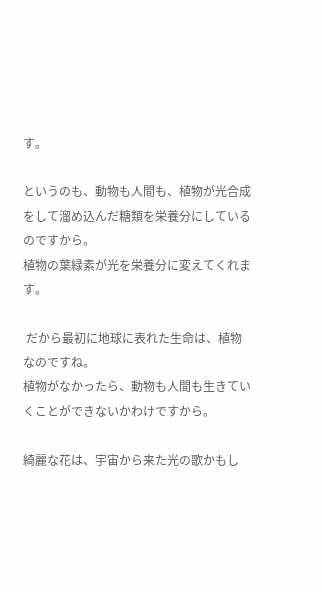す。

というのも、動物も人間も、植物が光合成をして溜め込んだ糖類を栄養分にしているのですから。
植物の葉緑素が光を栄養分に変えてくれます。

 だから最初に地球に表れた生命は、植物なのですね。
植物がなかったら、動物も人間も生きていくことができないかわけですから。

綺麗な花は、宇宙から来た光の歌かもし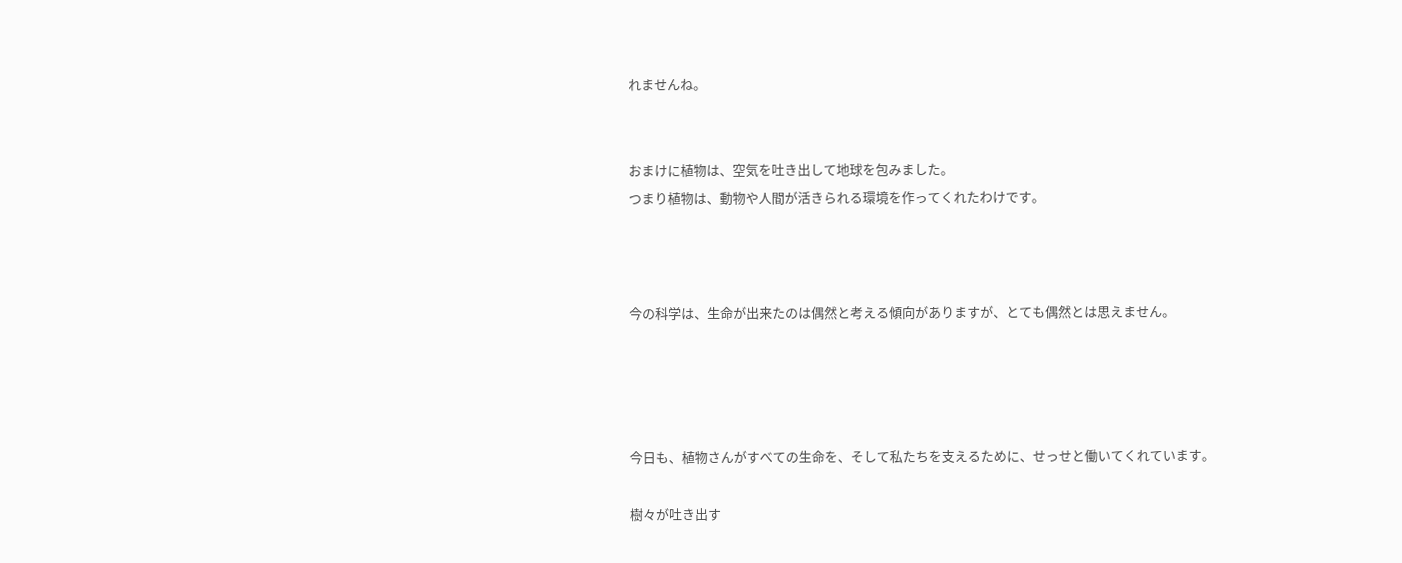れませんね。


おまけに植物は、空気を吐き出して地球を包みました。
つまり植物は、動物や人間が活きられる環境を作ってくれたわけです。



今の科学は、生命が出来たのは偶然と考える傾向がありますが、とても偶然とは思えません。




今日も、植物さんがすべての生命を、そして私たちを支えるために、せっせと働いてくれています。

樹々が吐き出す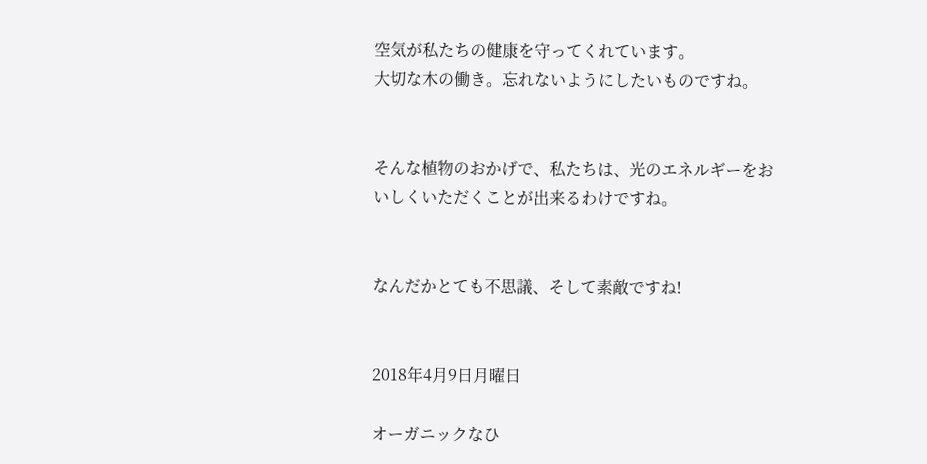空気が私たちの健康を守ってくれています。
大切な木の働き。忘れないようにしたいものですね。


そんな植物のおかげで、私たちは、光のエネルギーをおいしくいただくことが出来るわけですね。


なんだかとても不思議、そして素敵ですね!


2018年4月9日月曜日

オーガニックなひ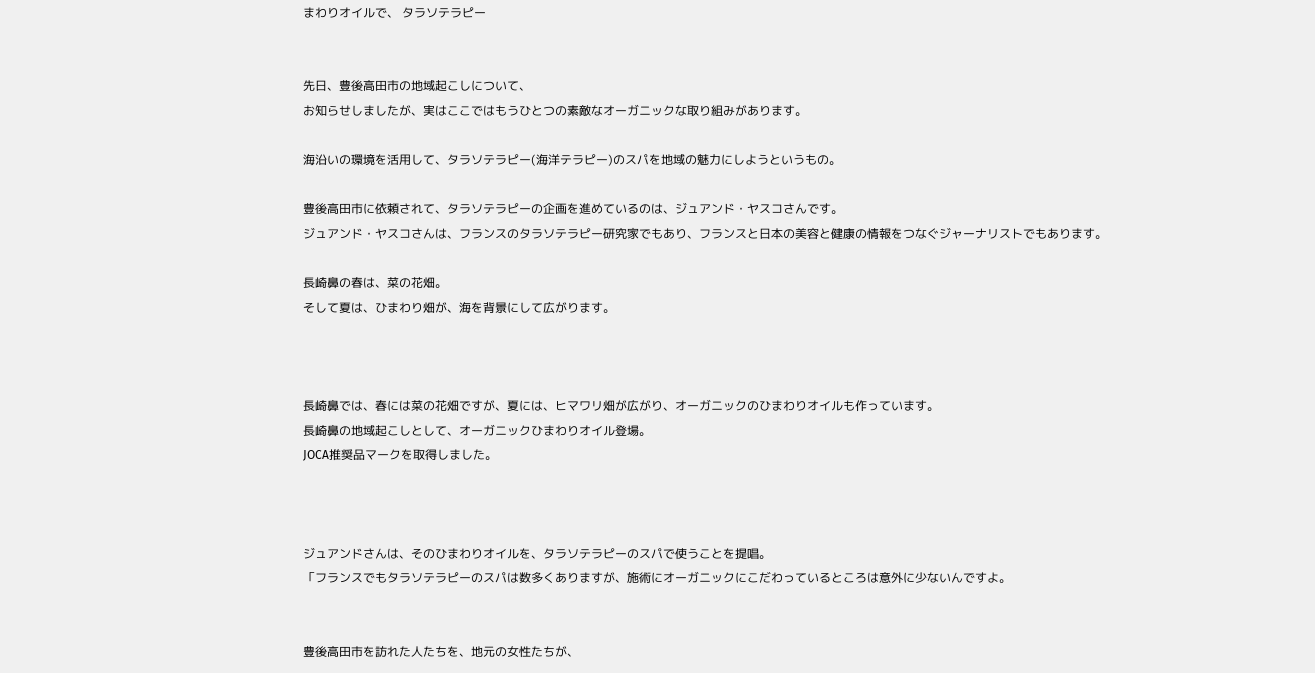まわりオイルで、 タラソテラピー


先日、豊後高田市の地域起こしについて、
お知らせしましたが、実はここではもうひとつの素敵なオーガニックな取り組みがあります。

海沿いの環境を活用して、タラソテラピー(海洋テラピー)のスパを地域の魅力にしようというもの。

豊後高田市に依頼されて、タラソテラピーの企画を進めているのは、ジュアンド・ヤスコさんです。
ジュアンド・ヤスコさんは、フランスのタラソテラピー研究家でもあり、フランスと日本の美容と健康の情報をつなぐジャーナリストでもあります。

長崎鼻の春は、菜の花畑。
そして夏は、ひまわり畑が、海を背景にして広がります。



長崎鼻では、春には菜の花畑ですが、夏には、ヒマワリ畑が広がり、オーガニックのひまわりオイルも作っています。
長崎鼻の地域起こしとして、オーガニックひまわりオイル登場。
JOCA推奨品マークを取得しました。



ジュアンドさんは、そのひまわりオイルを、タラソテラピーのスパで使うことを提唱。
「フランスでもタラソテラピーのスパは数多くありますが、施術にオーガニックにこだわっているところは意外に少ないんですよ。


豊後高田市を訪れた人たちを、地元の女性たちが、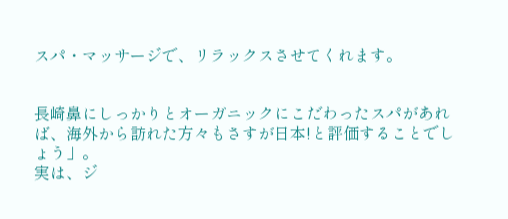スパ・マッサージで、リラックスさせてくれます。


長崎鼻にしっかりとオーガニックにこだわったスパがあれば、海外から訪れた方々もさすが日本!と評価することでしょう」。
実は、ジ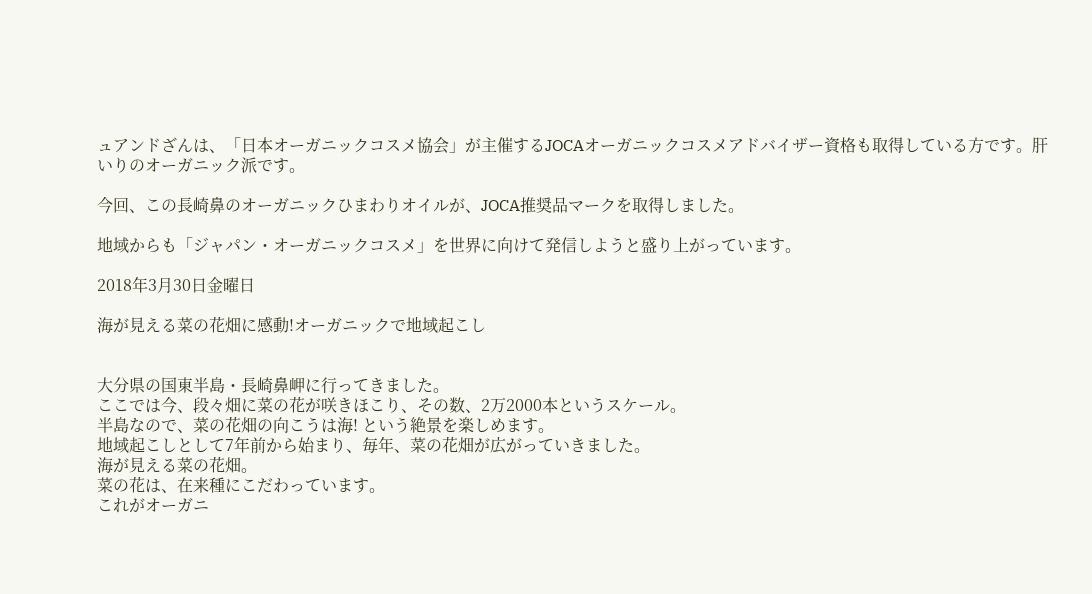ュアンドざんは、「日本オーガニックコスメ協会」が主催するJOCAオーガニックコスメアドバイザー資格も取得している方です。肝いりのオーガニック派です。

今回、この長崎鼻のオーガニックひまわりオイルが、JOCA推奨品マークを取得しました。

地域からも「ジャパン・オーガニックコスメ」を世界に向けて発信しようと盛り上がっています。

2018年3月30日金曜日

海が見える菜の花畑に感動!オーガニックで地域起こし


大分県の国東半島・長崎鼻岬に行ってきました。
ここでは今、段々畑に菜の花が咲きほこり、その数、2万2000本というスケール。
半島なので、菜の花畑の向こうは海! という絶景を楽しめます。
地域起こしとして7年前から始まり、毎年、菜の花畑が広がっていきました。
海が見える菜の花畑。
菜の花は、在来種にこだわっています。
これがオーガニ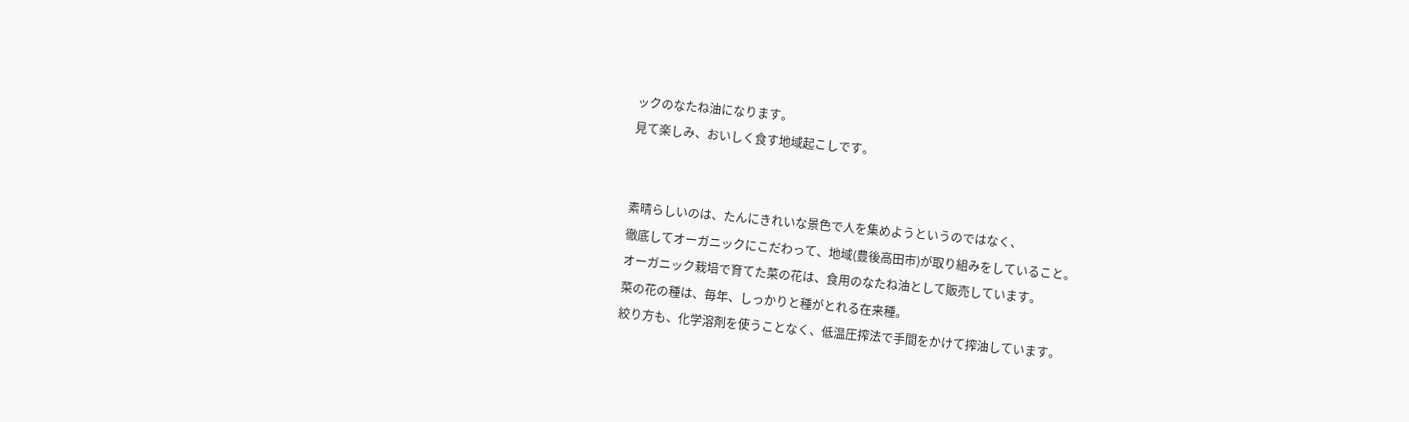ックのなたね油になります。
見て楽しみ、おいしく食す地域起こしです。


素晴らしいのは、たんにきれいな景色で人を集めようというのではなく、
徹底してオーガニックにこだわって、地域(豊後高田市)が取り組みをしていること。
オーガニック栽培で育てた菜の花は、食用のなたね油として販売しています。
菜の花の種は、毎年、しっかりと種がとれる在来種。
絞り方も、化学溶剤を使うことなく、低温圧搾法で手間をかけて搾油しています。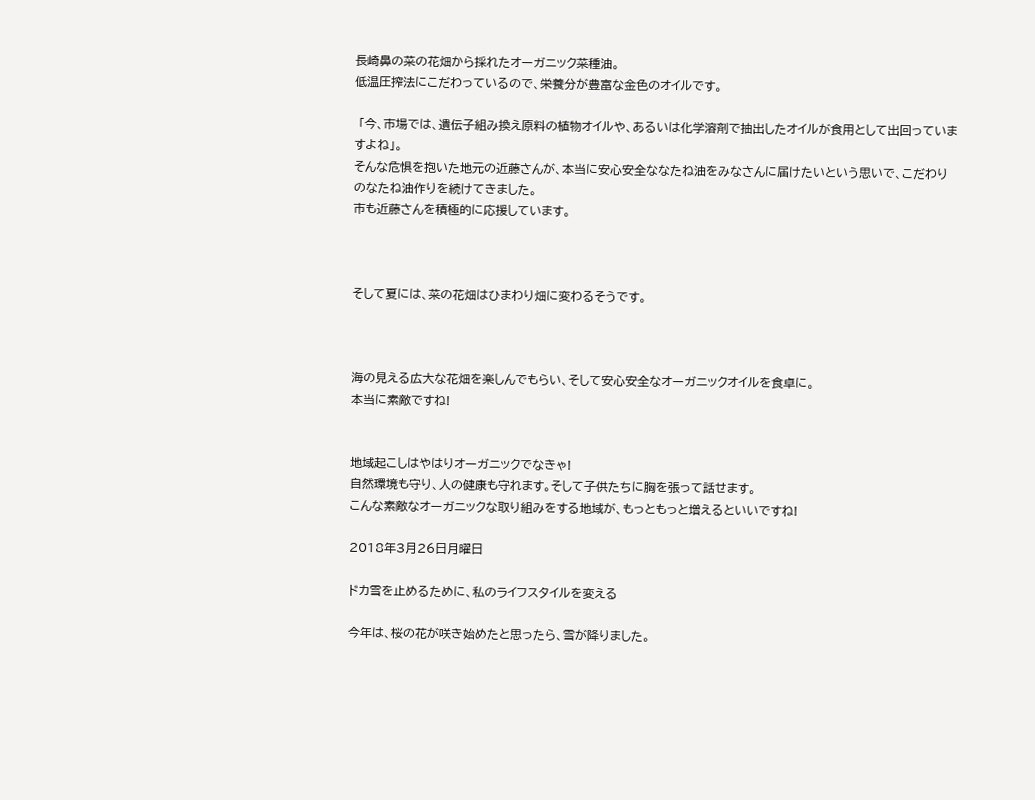長崎鼻の菜の花畑から採れたオーガニック菜種油。
低温圧搾法にこだわっているので、栄養分が豊富な金色のオイルです。

 「今、市場では、遺伝子組み換え原料の植物オイルや、あるいは化学溶剤で抽出したオイルが食用として出回っていますよね」。
そんな危惧を抱いた地元の近藤さんが、本当に安心安全ななたね油をみなさんに届けたいという思いで、こだわりのなたね油作りを続けてきました。
市も近藤さんを積極的に応援しています。



そして夏には、菜の花畑はひまわり畑に変わるそうです。



海の見える広大な花畑を楽しんでもらい、そして安心安全なオーガニックオイルを食卓に。
本当に素敵ですね!


地域起こしはやはりオーガニックでなきゃ!
自然環境も守り、人の健康も守れます。そして子供たちに胸を張って話せます。
こんな素敵なオーガニックな取り組みをする地域が、もっともっと増えるといいですね!

2018年3月26日月曜日

ドカ雪を止めるために、私のライフスタイルを変える

今年は、桜の花が咲き始めたと思ったら、雪が降りました。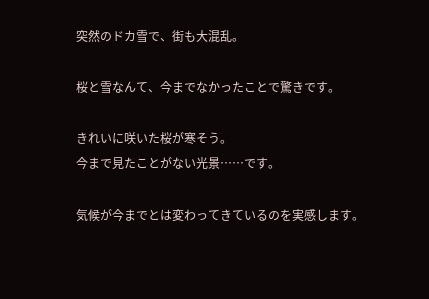突然のドカ雪で、街も大混乱。

桜と雪なんて、今までなかったことで驚きです。

きれいに咲いた桜が寒そう。
今まで見たことがない光景……です。

気候が今までとは変わってきているのを実感します。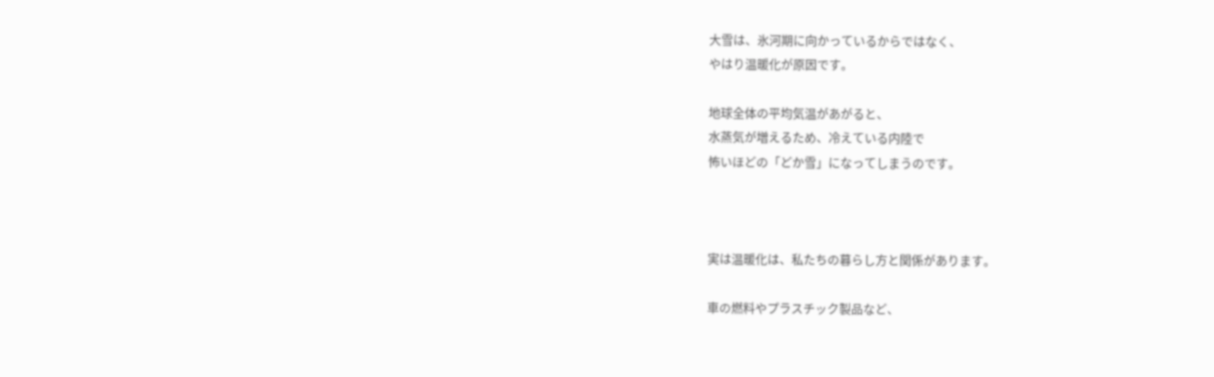大雪は、氷河期に向かっているからではなく、
やはり温暖化が原因です。

地球全体の平均気温があがると、
水蒸気が増えるため、冷えている内陸で
怖いほどの「どか雪」になってしまうのです。



実は温暖化は、私たちの暮らし方と関係があります。

車の燃料やプラスチック製品など、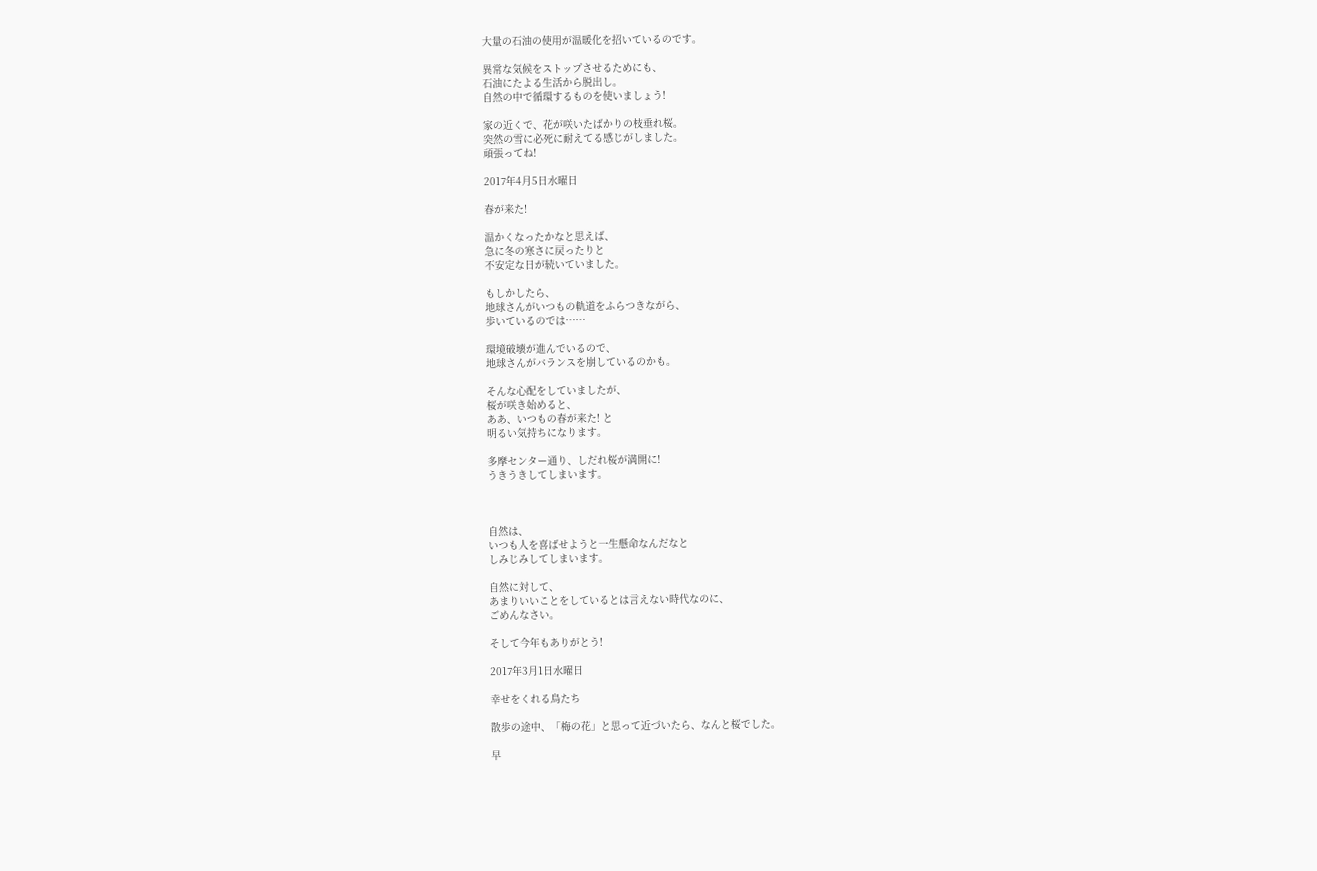大量の石油の使用が温暖化を招いているのです。

異常な気候をストップさせるためにも、
石油にたよる生活から脱出し。
自然の中で循環するものを使いましょう!

家の近くで、花が咲いたばかりの枝垂れ桜。
突然の雪に必死に耐えてる感じがしました。
頑張ってね!

2017年4月5日水曜日

春が来た!

温かくなったかなと思えば、
急に冬の寒さに戻ったりと
不安定な日が続いていました。

もしかしたら、
地球さんがいつもの軌道をふらつきながら、
歩いているのでは……

環境破壊が進んでいるので、
地球さんがバランスを崩しているのかも。

そんな心配をしていましたが、
桜が咲き始めると、
ああ、いつもの春が来た! と
明るい気持ちになります。

多摩センター通り、しだれ桜が満開に!
うきうきしてしまいます。



自然は、
いつも人を喜ばせようと一生懸命なんだなと
しみじみしてしまいます。

自然に対して、
あまりいいことをしているとは言えない時代なのに、
ごめんなさい。

そして今年もありがとう!

2017年3月1日水曜日

幸せをくれる鳥たち

散歩の途中、「梅の花」と思って近づいたら、なんと桜でした。

早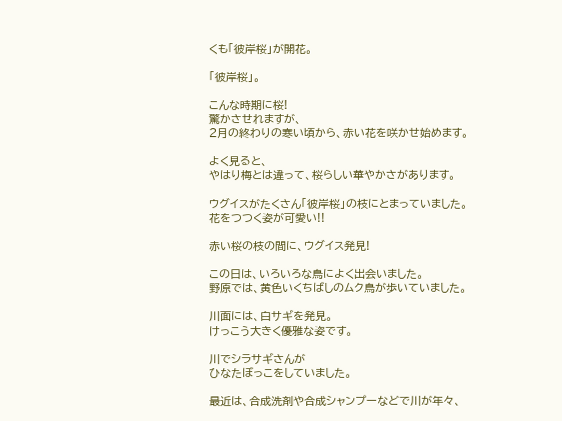くも「彼岸桜」が開花。

「彼岸桜」。

こんな時期に桜!
驚かさせれますが、
2月の終わりの寒い頃から、赤い花を咲かせ始めます。

よく見ると、
やはり梅とは違って、桜らしい華やかさがあります。

ウグイスがたくさん「彼岸桜」の枝にとまっていました。
花をつつく姿が可愛い!!

赤い桜の枝の間に、ウグイス発見!

この日は、いろいろな鳥によく出会いました。
野原では、黄色いくちばしのムク鳥が歩いていました。

川面には、白サギを発見。
けっこう大きく優雅な姿です。

川でシラサギさんが
ひなたぼっこをしていました。

最近は、合成洗剤や合成シャンプーなどで川が年々、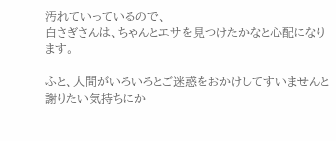汚れていっているので、
白さぎさんは、ちゃんとエサを見つけたかなと心配になります。

ふと、人間がいろいろとご迷惑をおかけしてすいませんと
謝りたい気持ちにか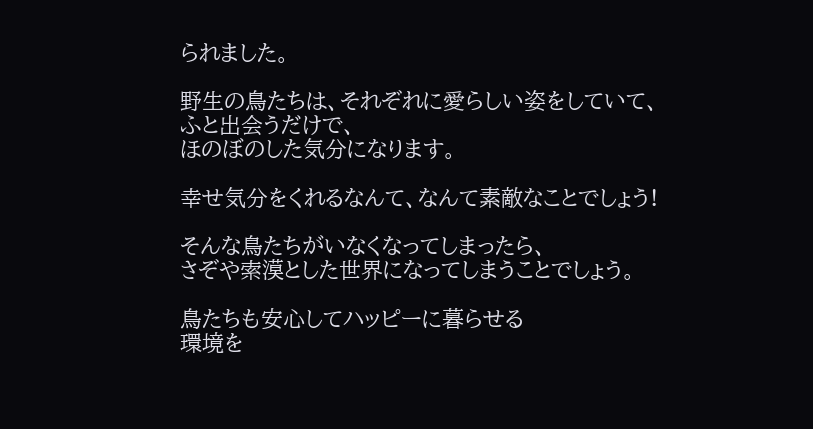られました。

野生の鳥たちは、それぞれに愛らしい姿をしていて、
ふと出会うだけで、
ほのぼのした気分になります。

幸せ気分をくれるなんて、なんて素敵なことでしょう!

そんな鳥たちがいなくなってしまったら、
さぞや索漠とした世界になってしまうことでしょう。

鳥たちも安心してハッピーに暮らせる
環境を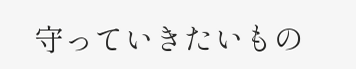守っていきたいもの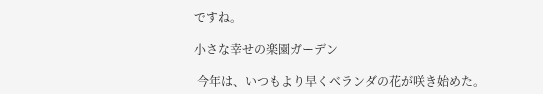ですね。

小さな幸せの楽園ガーデン

 今年は、いつもより早くベランダの花が咲き始めた。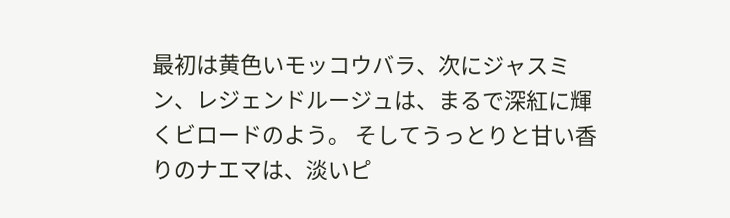最初は黄色いモッコウバラ、次にジャスミン、レジェンドルージュは、まるで深紅に輝くビロードのよう。 そしてうっとりと甘い香りのナエマは、淡いピ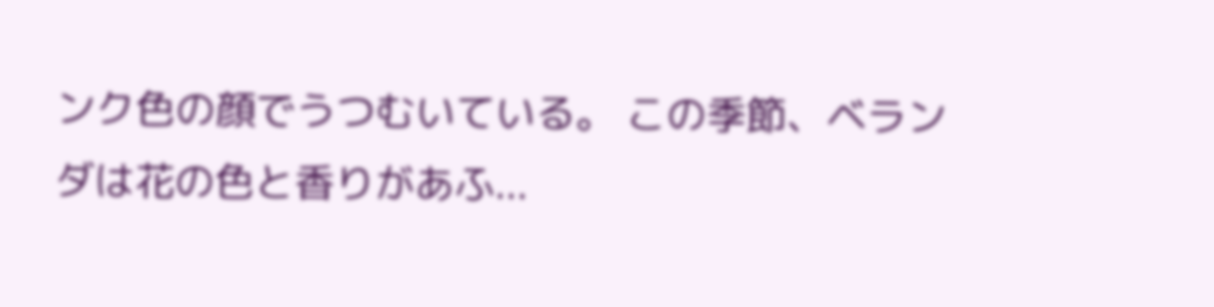ンク色の顔でうつむいている。 この季節、ベランダは花の色と香りがあふ...